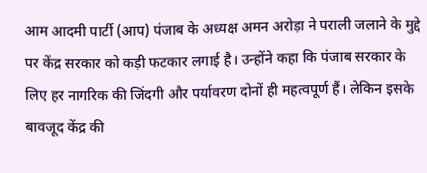आम आदमी पार्टी (आप) पंजाब के अध्यक्ष अमन अरोड़ा ने पराली जलाने के मुद्दे पर केंद्र सरकार को कड़ी फटकार लगाई है। उन्होंने कहा कि पंजाब सरकार के लिए हर नागरिक की जिंदगी और पर्यावरण दोनों ही महत्वपूर्ण हैं। लेकिन इसके बावजूद केंद्र की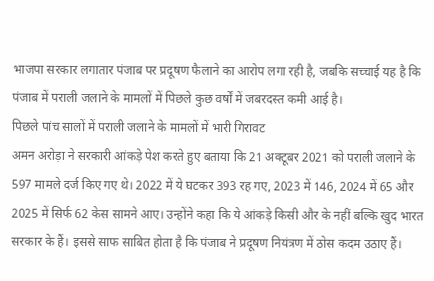भाजपा सरकार लगातार पंजाब पर प्रदूषण फैलाने का आरोप लगा रही है, जबकि सच्चाई यह है कि पंजाब में पराली जलाने के मामलों में पिछले कुछ वर्षों में जबरदस्त कमी आई है।
पिछले पांच सालों में पराली जलाने के मामलों में भारी गिरावट
अमन अरोड़ा ने सरकारी आंकड़े पेश करते हुए बताया कि 21 अक्टूबर 2021 को पराली जलाने के 597 मामले दर्ज किए गए थे। 2022 में ये घटकर 393 रह गए, 2023 में 146, 2024 में 65 और 2025 में सिर्फ 62 केस सामने आए। उन्होंने कहा कि ये आंकड़े किसी और के नहीं बल्कि खुद भारत सरकार के हैं। इससे साफ साबित होता है कि पंजाब ने प्रदूषण नियंत्रण में ठोस कदम उठाए हैं।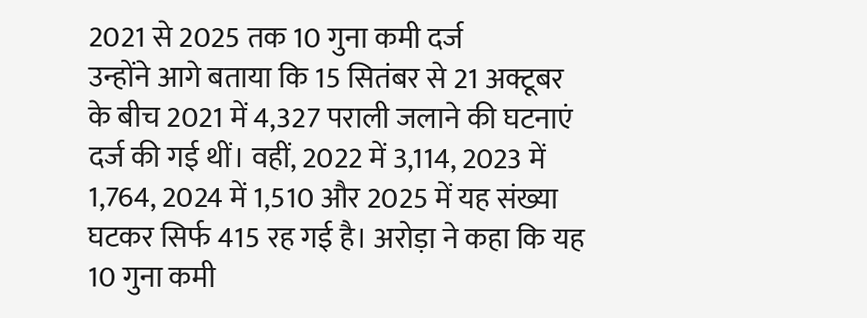2021 से 2025 तक 10 गुना कमी दर्ज
उन्होंने आगे बताया कि 15 सितंबर से 21 अक्टूबर के बीच 2021 में 4,327 पराली जलाने की घटनाएं दर्ज की गई थीं। वहीं, 2022 में 3,114, 2023 में 1,764, 2024 में 1,510 और 2025 में यह संख्या घटकर सिर्फ 415 रह गई है। अरोड़ा ने कहा कि यह 10 गुना कमी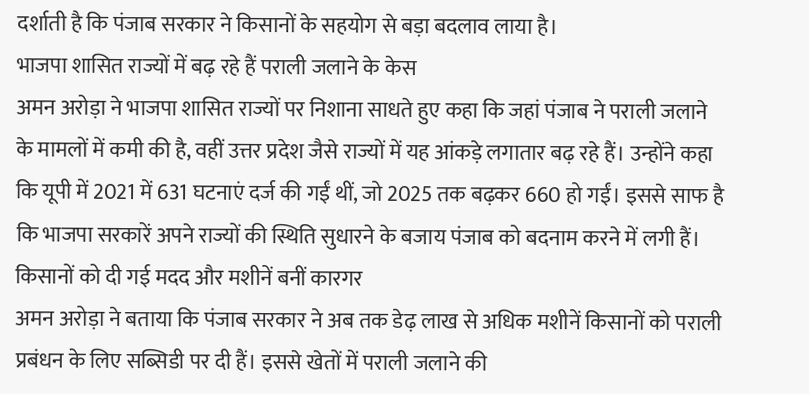दर्शाती है कि पंजाब सरकार ने किसानों के सहयोग से बड़ा बदलाव लाया है।
भाजपा शासित राज्यों में बढ़ रहे हैं पराली जलाने के केस
अमन अरोड़ा ने भाजपा शासित राज्यों पर निशाना साधते हुए कहा कि जहां पंजाब ने पराली जलाने के मामलों में कमी की है, वहीं उत्तर प्रदेश जैसे राज्यों में यह आंकड़े लगातार बढ़ रहे हैं। उन्होंने कहा कि यूपी में 2021 में 631 घटनाएं दर्ज की गईं थीं, जो 2025 तक बढ़कर 660 हो गईं। इससे साफ है कि भाजपा सरकारें अपने राज्यों की स्थिति सुधारने के बजाय पंजाब को बदनाम करने में लगी हैं।
किसानों को दी गई मदद और मशीनें बनीं कारगर
अमन अरोड़ा ने बताया कि पंजाब सरकार ने अब तक डेढ़ लाख से अधिक मशीनें किसानों को पराली प्रबंधन के लिए सब्सिडी पर दी हैं। इससे खेतों में पराली जलाने की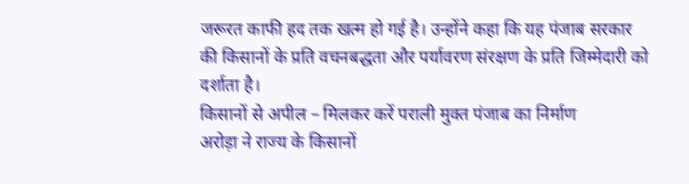जरूरत काफी हद तक खत्म हो गई है। उन्होंने कहा कि यह पंजाब सरकार की किसानों के प्रति वचनबद्धता और पर्यावरण संरक्षण के प्रति जिम्मेदारी को दर्शाता है।
किसानों से अपील – मिलकर करें पराली मुक्त पंजाब का निर्माण
अरोड़ा ने राज्य के किसानों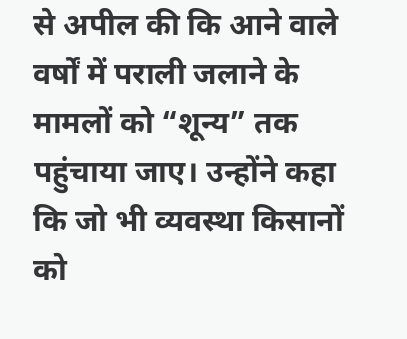से अपील की कि आने वाले वर्षों में पराली जलाने के मामलों को “शून्य” तक पहुंचाया जाए। उन्होंने कहा कि जो भी व्यवस्था किसानों को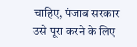चाहिए, पंजाब सरकार उसे पूरा करने के लिए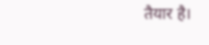तैयार है।